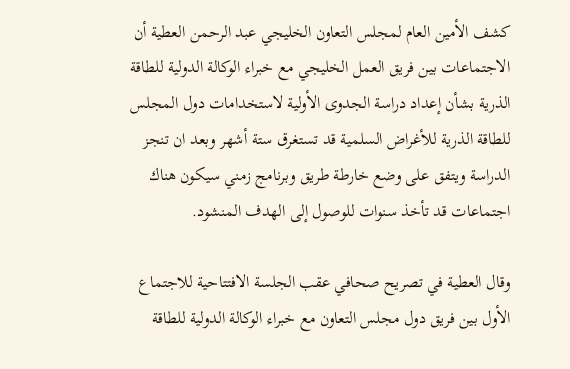كشف الأمين العام لمجلس التعاون الخليجي عبد الرحمن العطية أن الاجتماعات بين فريق العمل الخليجي مع خبراء الوكالة الدولية للطاقة الذرية بشأن إعداد دراسة الجدوى الأولية لاستخدامات دول المجلس للطاقة الذرية للأغراض السلمية قد تستغرق ستة أشهر وبعد ان تنجز الدراسة ويتفق على وضع خارطة طريق وبرنامج زمني سيكون هناك اجتماعات قد تأخذ سنوات للوصول إلى الهدف المنشود.

وقال العطية في تصريح صحافي عقب الجلسة الافتتاحية للاجتماع الأول بين فريق دول مجلس التعاون مع خبراء الوكالة الدولية للطاقة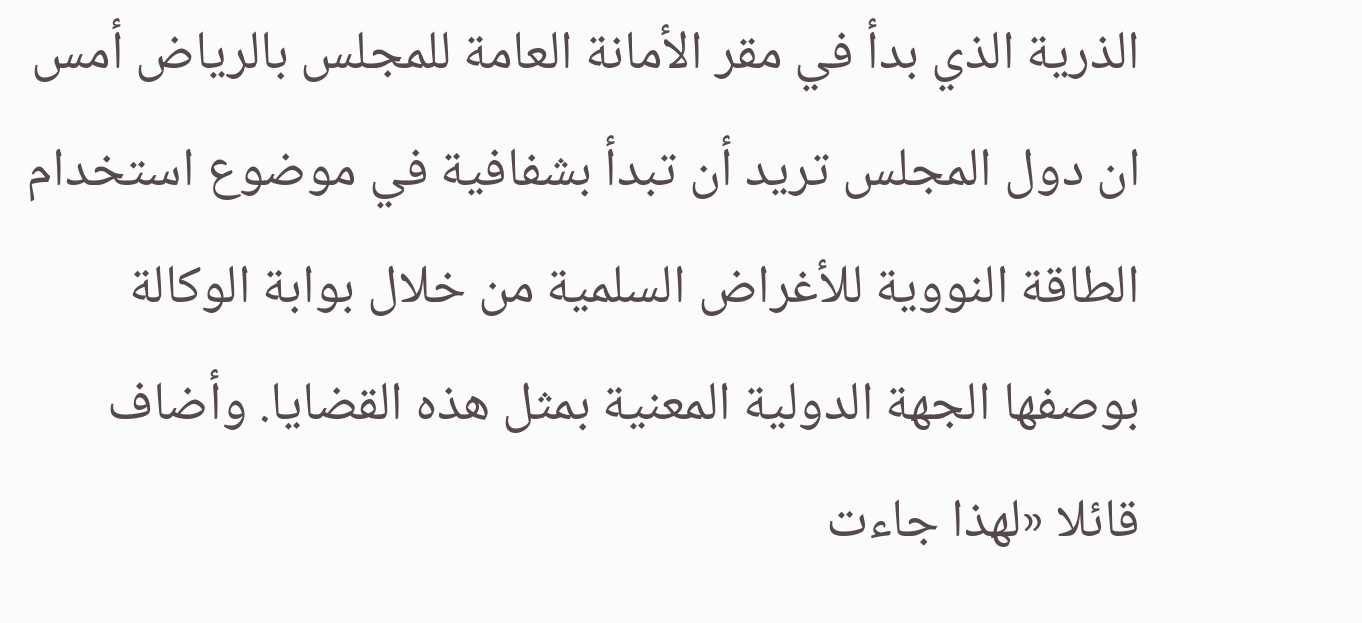الذرية الذي بدأ في مقر الأمانة العامة للمجلس بالرياض أمس ان دول المجلس تريد أن تبدأ بشفافية في موضوع استخدام الطاقة النووية للأغراض السلمية من خلال بوابة الوكالة بوصفها الجهة الدولية المعنية بمثل هذه القضايا. وأضاف قائلا «لهذا جاءت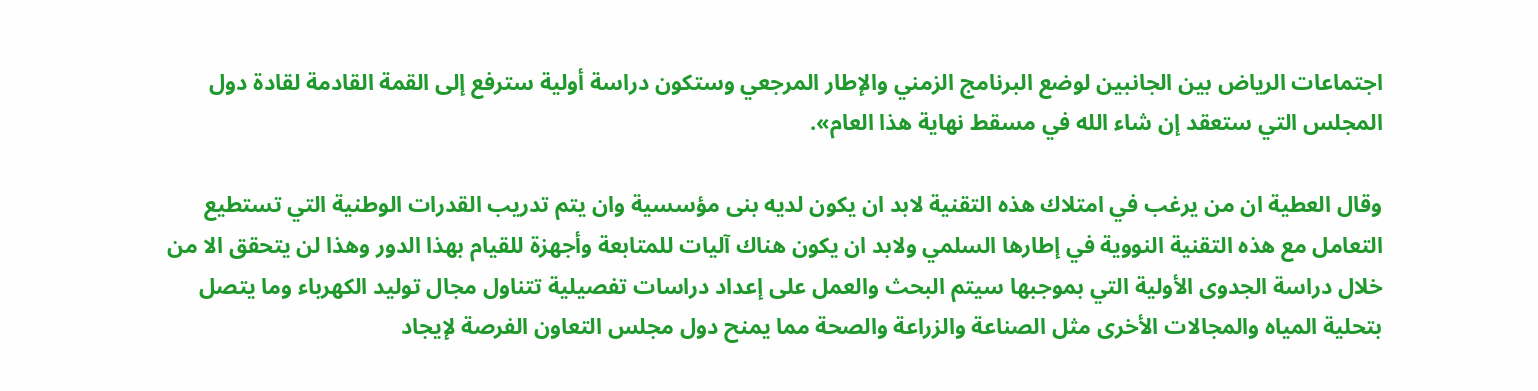اجتماعات الرياض بين الجانبين لوضع البرنامج الزمني والإطار المرجعي وستكون دراسة أولية سترفع إلى القمة القادمة لقادة دول المجلس التي ستعقد إن شاء الله في مسقط نهاية هذا العام».

وقال العطية ان من يرغب في امتلاك هذه التقنية لابد ان يكون لديه بنى مؤسسية وان يتم تدريب القدرات الوطنية التي تستطيع التعامل مع هذه التقنية النووية في إطارها السلمي ولابد ان يكون هناك آليات للمتابعة وأجهزة للقيام بهذا الدور وهذا لن يتحقق الا من خلال دراسة الجدوى الأولية التي بموجبها سيتم البحث والعمل على إعداد دراسات تفصيلية تتناول مجال توليد الكهرباء وما يتصل بتحلية المياه والمجالات الأخرى مثل الصناعة والزراعة والصحة مما يمنح دول مجلس التعاون الفرصة لإيجاد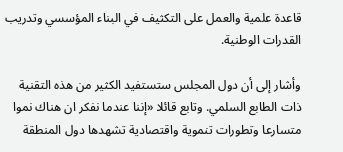قاعدة علمية والعمل على التكثيف في البناء المؤسسي وتدريب القدرات الوطنية.

وأشار إلى أن دول المجلس ستستفيد الكثير من هذه التقنية ذات الطابع السلمي. وتابع قائلا «إننا عندما نفكر ان هناك نموا متسارعا وتطورات تنموية واقتصادية تشهدها دول المنطقة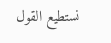نستطيع القول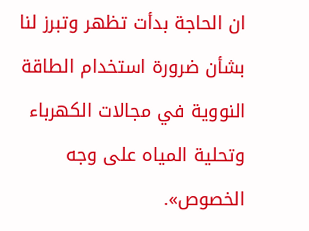ان الحاجة بدأت تظهر وتبرز لنا بشأن ضرورة استخدام الطاقة النووية في مجالات الكهرباء وتحلية المياه على وجه الخصوص».